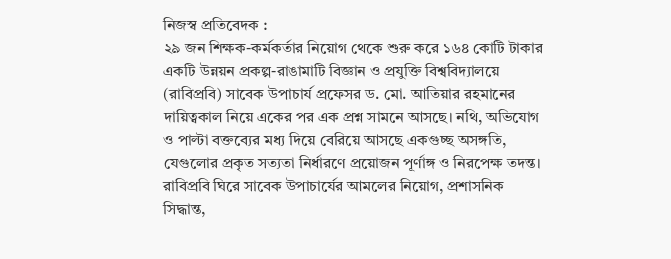নিজস্ব প্রতিবেদক :
২৯ জন শিক্ষক-কর্মকর্তার নিয়োগ থেকে শুরু করে ১৬৪ কোটি টাকার একটি উন্নয়ন প্রকল্প-রাঙামাটি বিজ্ঞান ও প্রযুক্তি বিশ্ববিদ্যালয়ে (রাবিপ্রবি) সাবেক উপাচার্য প্রফেসর ড. মো. আতিয়ার রহমানের দায়িত্বকাল নিয়ে একের পর এক প্রশ্ন সামনে আসছে। নথি, অভিযোগ ও পাল্টা বক্তব্যের মধ্য দিয়ে বেরিয়ে আসছে একগুচ্ছ অসঙ্গতি, যেগুলোর প্রকৃত সত্যতা নির্ধারণে প্রয়োজন পূর্ণাঙ্গ ও নিরপেক্ষ তদন্ত।
রাবিপ্রবি ঘিরে সাবেক উপাচার্যের আমলের নিয়োগ, প্রশাসনিক সিদ্ধান্ত,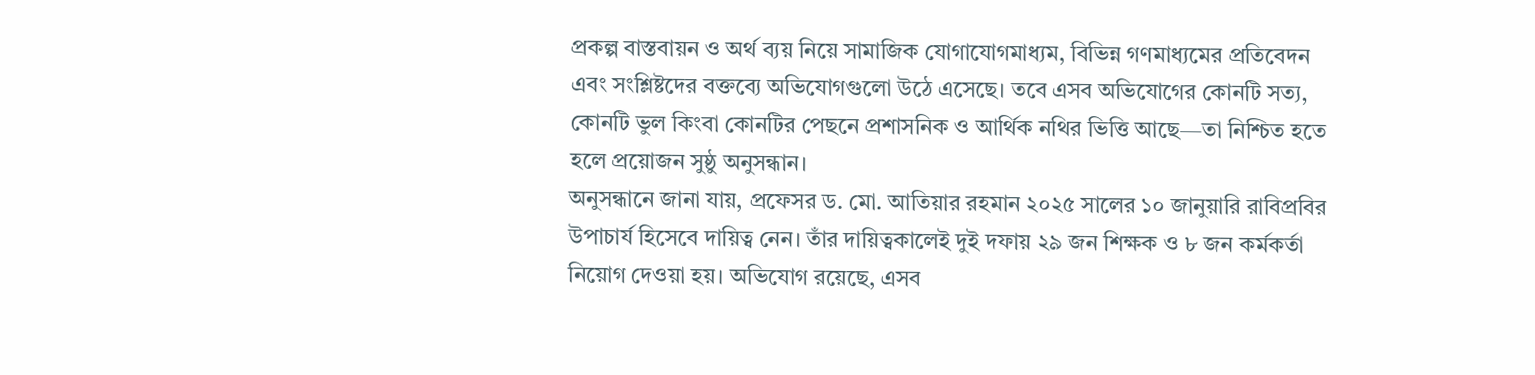প্রকল্প বাস্তবায়ন ও অর্থ ব্যয় নিয়ে সামাজিক যোগাযোগমাধ্যম, বিভিন্ন গণমাধ্যমের প্রতিবেদন এবং সংশ্লিষ্টদের বক্তব্যে অভিযোগগুলো উঠে এসেছে। তবে এসব অভিযোগের কোনটি সত্য, কোনটি ভুল কিংবা কোনটির পেছনে প্রশাসনিক ও আর্থিক নথির ভিত্তি আছে—তা নিশ্চিত হতে হলে প্রয়োজন সুষ্ঠু অনুসন্ধান।
অনুসন্ধানে জানা যায়, প্রফেসর ড. মো. আতিয়ার রহমান ২০২৫ সালের ১০ জানুয়ারি রাবিপ্রবির উপাচার্য হিসেবে দায়িত্ব নেন। তাঁর দায়িত্বকালেই দুই দফায় ২৯ জন শিক্ষক ও ৮ জন কর্মকর্তা নিয়োগ দেওয়া হয়। অভিযোগ রয়েছে, এসব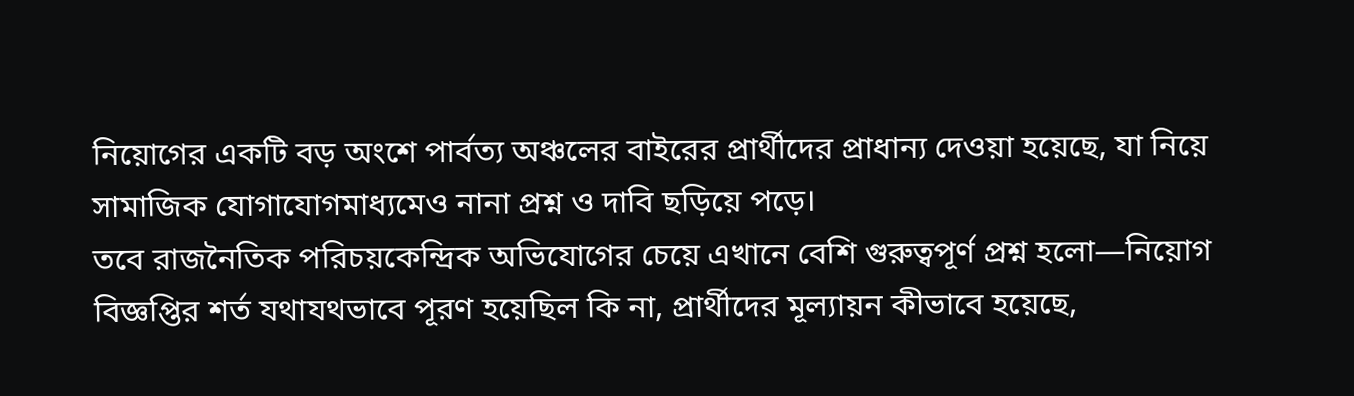নিয়োগের একটি বড় অংশে পার্বত্য অঞ্চলের বাইরের প্রার্থীদের প্রাধান্য দেওয়া হয়েছে, যা নিয়ে সামাজিক যোগাযোগমাধ্যমেও নানা প্রশ্ন ও দাবি ছড়িয়ে পড়ে।
তবে রাজনৈতিক পরিচয়কেন্দ্রিক অভিযোগের চেয়ে এখানে বেশি গুরুত্বপূর্ণ প্রশ্ন হলো—নিয়োগ বিজ্ঞপ্তির শর্ত যথাযথভাবে পূরণ হয়েছিল কি না, প্রার্থীদের মূল্যায়ন কীভাবে হয়েছে,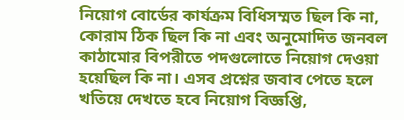নিয়োগ বোর্ডের কার্যক্রম বিধিসম্মত ছিল কি না, কোরাম ঠিক ছিল কি না এবং অনুমোদিত জনবল কাঠামোর বিপরীতে পদগুলোতে নিয়োগ দেওয়া হয়েছিল কি না। এসব প্রশ্নের জবাব পেতে হলে খতিয়ে দেখতে হবে নিয়োগ বিজ্ঞপ্তি,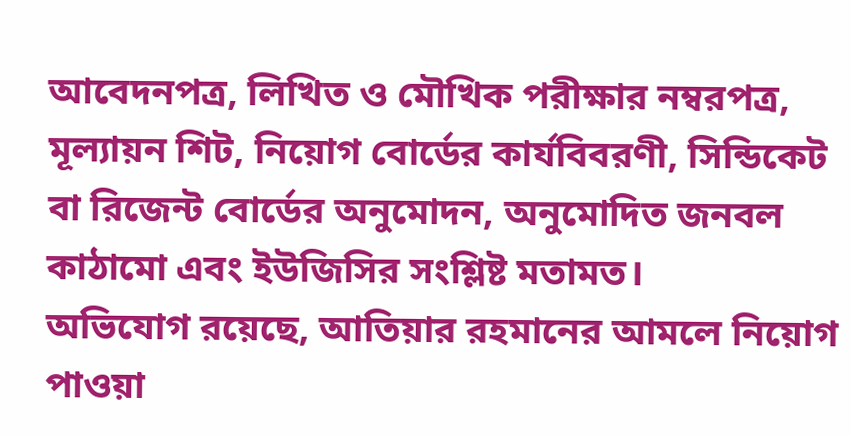আবেদনপত্র, লিখিত ও মৌখিক পরীক্ষার নম্বরপত্র, মূল্যায়ন শিট, নিয়োগ বোর্ডের কার্যবিবরণী, সিন্ডিকেট বা রিজেন্ট বোর্ডের অনুমোদন, অনুমোদিত জনবল কাঠামো এবং ইউজিসির সংশ্লিষ্ট মতামত।
অভিযোগ রয়েছে, আতিয়ার রহমানের আমলে নিয়োগ পাওয়া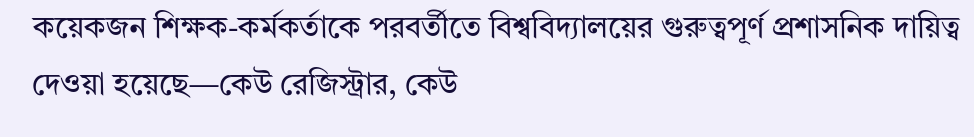কয়েকজন শিক্ষক-কর্মকর্তাকে পরবর্তীতে বিশ্ববিদ্যালয়ের গুরুত্বপূর্ণ প্রশাসনিক দায়িত্ব দেওয়া হয়েছে—কেউ রেজিস্ট্রার, কেউ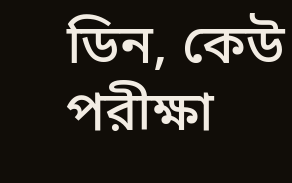ডিন, কেউ পরীক্ষা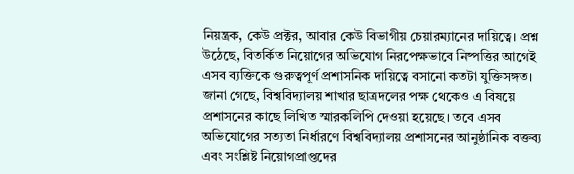নিয়ন্ত্রক, কেউ প্রক্টর, আবার কেউ বিভাগীয় চেয়ারম্যানের দায়িত্বে। প্রশ্ন উঠেছে, বিতর্কিত নিয়োগের অভিযোগ নিরপেক্ষভাবে নিষ্পত্তির আগেই এসব ব্যক্তিকে গুরুত্বপূর্ণ প্রশাসনিক দায়িত্বে বসানো কতটা যুক্তিসঙ্গত।
জানা গেছে, বিশ্ববিদ্যালয় শাখার ছাত্রদলের পক্ষ থেকেও এ বিষয়ে প্রশাসনের কাছে লিখিত স্মারকলিপি দেওয়া হয়েছে। তবে এসব অভিযোগের সত্যতা নির্ধারণে বিশ্ববিদ্যালয় প্রশাসনের আনুষ্ঠানিক বক্তব্য এবং সংশ্লিষ্ট নিয়োগপ্রাপ্তদের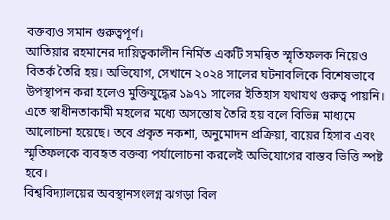বক্তব্যও সমান গুরুত্বপূর্ণ।
আতিয়ার রহমানের দায়িত্বকালীন নির্মিত একটি সমন্বিত স্মৃতিফলক নিয়েও বিতর্ক তৈরি হয়। অভিযোগ, সেখানে ২০২৪ সালের ঘটনাবলিকে বিশেষভাবে উপস্থাপন করা হলেও মুক্তিযুদ্ধের ১৯৭১ সালের ইতিহাস যথাযথ গুরুত্ব পায়নি। এতে স্বাধীনতাকামী মহলের মধ্যে অসন্তোষ তৈরি হয় বলে বিভিন্ন মাধ্যমে আলোচনা হয়েছে। তবে প্রকৃত নকশা, অনুমোদন প্রক্রিয়া, ব্যয়ের হিসাব এবং স্মৃতিফলকে ব্যবহৃত বক্তব্য পর্যালোচনা করলেই অভিযোগের বাস্তব ভিত্তি স্পষ্ট হবে।
বিশ্ববিদ্যালয়ের অবস্থানসংলগ্ন ঝগড়া বিল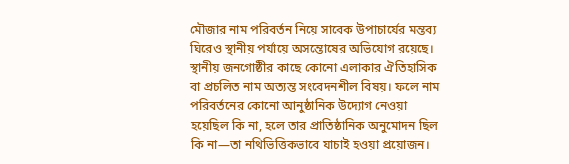মৌজার নাম পরিবর্তন নিয়ে সাবেক উপাচার্যের মন্তব্য ঘিরেও স্থানীয় পর্যায়ে অসন্তোষের অভিযোগ রয়েছে। স্থানীয় জনগোষ্ঠীর কাছে কোনো এলাকার ঐতিহাসিক বা প্রচলিত নাম অত্যন্ত সংবেদনশীল বিষয়। ফলে নাম পরিবর্তনের কোনো আনুষ্ঠানিক উদ্যোগ নেওয়া হয়েছিল কি না, হলে তার প্রাতিষ্ঠানিক অনুমোদন ছিল কি না—তা নথিভিত্তিকভাবে যাচাই হওয়া প্রয়োজন।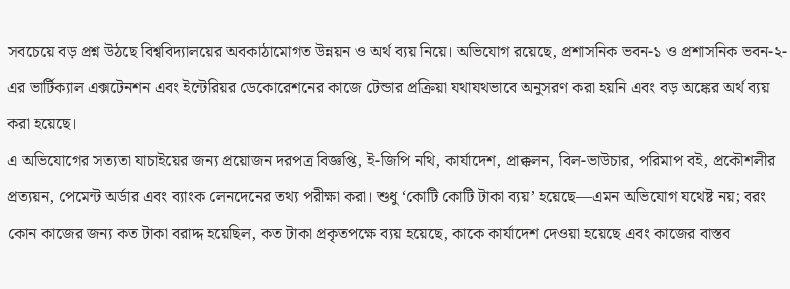সবচেয়ে বড় প্রশ্ন উঠছে বিশ্ববিদ্যালয়ের অবকাঠামোগত উন্নয়ন ও অর্থ ব্যয় নিয়ে। অভিযোগ রয়েছে, প্রশাসনিক ভবন-১ ও প্রশাসনিক ভবন-২-এর ভার্টিক্যাল এক্সটেনশন এবং ইন্টেরিয়র ডেকোরেশনের কাজে টেন্ডার প্রক্রিয়া যথাযথভাবে অনুসরণ করা হয়নি এবং বড় অঙ্কের অর্থ ব্যয় করা হয়েছে।
এ অভিযোগের সত্যতা যাচাইয়ের জন্য প্রয়োজন দরপত্র বিজ্ঞপ্তি, ই-জিপি নথি, কার্যাদেশ, প্রাক্কলন, বিল-ভাউচার, পরিমাপ বই, প্রকৌশলীর প্রত্যয়ন, পেমেন্ট অর্ডার এবং ব্যাংক লেনদেনের তথ্য পরীক্ষা করা। শুধু ‘কোটি কোটি টাকা ব্যয়’ হয়েছে—এমন অভিযোগ যথেষ্ট নয়; বরং কোন কাজের জন্য কত টাকা বরাদ্দ হয়েছিল, কত টাকা প্রকৃতপক্ষে ব্যয় হয়েছে, কাকে কার্যাদেশ দেওয়া হয়েছে এবং কাজের বাস্তব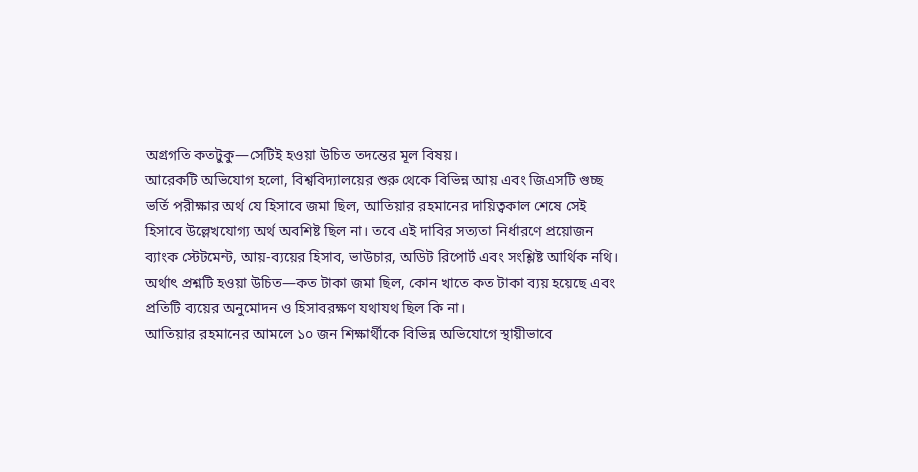অগ্রগতি কতটুকু—সেটিই হওয়া উচিত তদন্তের মূল বিষয়।
আরেকটি অভিযোগ হলো, বিশ্ববিদ্যালয়ের শুরু থেকে বিভিন্ন আয় এবং জিএসটি গুচ্ছ ভর্তি পরীক্ষার অর্থ যে হিসাবে জমা ছিল, আতিয়ার রহমানের দায়িত্বকাল শেষে সেই হিসাবে উল্লেখযোগ্য অর্থ অবশিষ্ট ছিল না। তবে এই দাবির সত্যতা নির্ধারণে প্রয়োজন ব্যাংক স্টেটমেন্ট, আয়-ব্যয়ের হিসাব, ভাউচার, অডিট রিপোর্ট এবং সংশ্লিষ্ট আর্থিক নথি। অর্থাৎ প্রশ্নটি হওয়া উচিত—কত টাকা জমা ছিল, কোন খাতে কত টাকা ব্যয় হয়েছে এবং প্রতিটি ব্যয়ের অনুমোদন ও হিসাবরক্ষণ যথাযথ ছিল কি না।
আতিয়ার রহমানের আমলে ১০ জন শিক্ষার্থীকে বিভিন্ন অভিযোগে স্থায়ীভাবে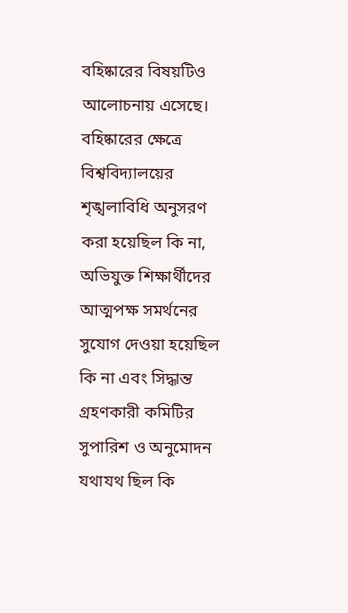বহিষ্কারের বিষয়টিও আলোচনায় এসেছে। বহিষ্কারের ক্ষেত্রে বিশ্ববিদ্যালয়ের শৃঙ্খলাবিধি অনুসরণ করা হয়েছিল কি না, অভিযুক্ত শিক্ষার্থীদের আত্মপক্ষ সমর্থনের সুযোগ দেওয়া হয়েছিল কি না এবং সিদ্ধান্ত গ্রহণকারী কমিটির সুপারিশ ও অনুমোদন যথাযথ ছিল কি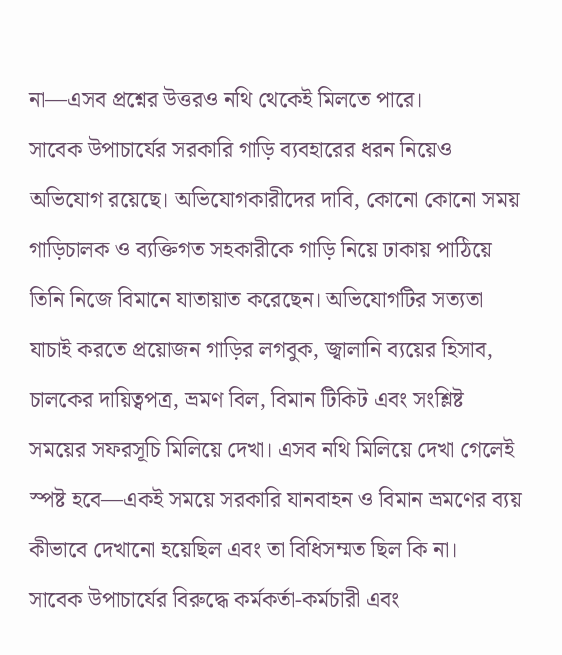না—এসব প্রশ্নের উত্তরও নথি থেকেই মিলতে পারে।
সাবেক উপাচার্যের সরকারি গাড়ি ব্যবহারের ধরন নিয়েও অভিযোগ রয়েছে। অভিযোগকারীদের দাবি, কোনো কোনো সময় গাড়িচালক ও ব্যক্তিগত সহকারীকে গাড়ি নিয়ে ঢাকায় পাঠিয়ে তিনি নিজে বিমানে যাতায়াত করেছেন। অভিযোগটির সত্যতা যাচাই করতে প্রয়োজন গাড়ির লগবুক, জ্বালানি ব্যয়ের হিসাব, চালকের দায়িত্বপত্র, ভ্রমণ বিল, বিমান টিকিট এবং সংশ্লিষ্ট সময়ের সফরসূচি মিলিয়ে দেখা। এসব নথি মিলিয়ে দেখা গেলেই স্পষ্ট হবে—একই সময়ে সরকারি যানবাহন ও বিমান ভ্রমণের ব্যয় কীভাবে দেখানো হয়েছিল এবং তা বিধিসম্মত ছিল কি না।
সাবেক উপাচার্যের বিরুদ্ধে কর্মকর্তা-কর্মচারী এবং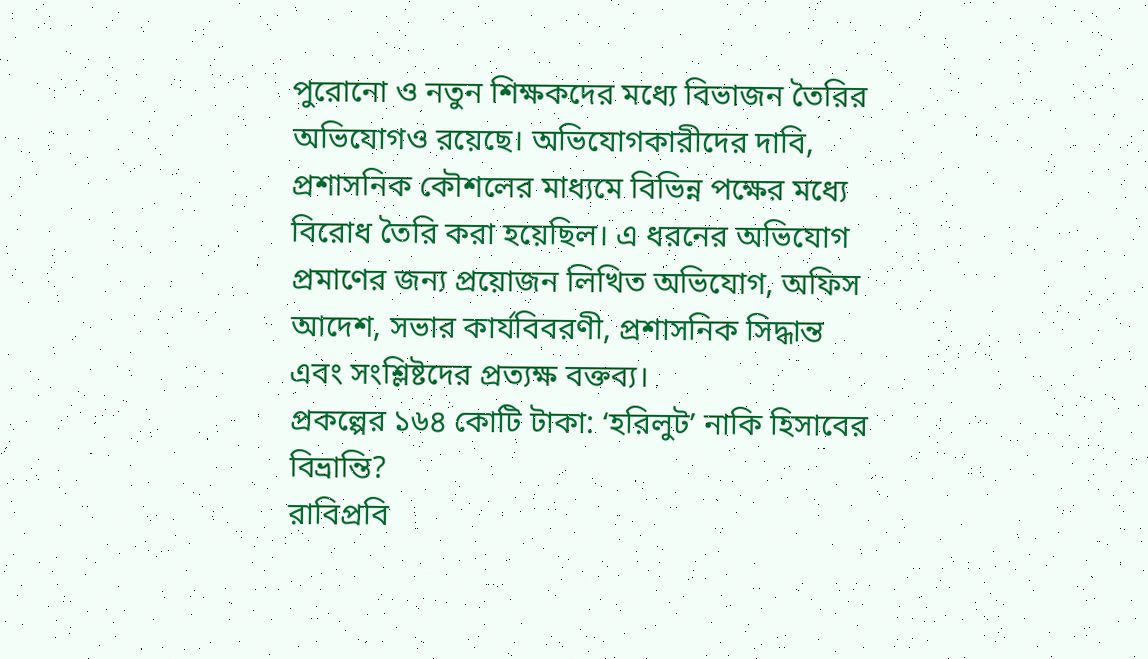পুরোনো ও নতুন শিক্ষকদের মধ্যে বিভাজন তৈরির অভিযোগও রয়েছে। অভিযোগকারীদের দাবি, প্রশাসনিক কৌশলের মাধ্যমে বিভিন্ন পক্ষের মধ্যে বিরোধ তৈরি করা হয়েছিল। এ ধরনের অভিযোগ প্রমাণের জন্য প্রয়োজন লিখিত অভিযোগ, অফিস আদেশ, সভার কার্যবিবরণী, প্রশাসনিক সিদ্ধান্ত এবং সংশ্লিষ্টদের প্রত্যক্ষ বক্তব্য।
প্রকল্পের ১৬৪ কোটি টাকা: ‘হরিলুট’ নাকি হিসাবের বিভ্রান্তি?
রাবিপ্রবি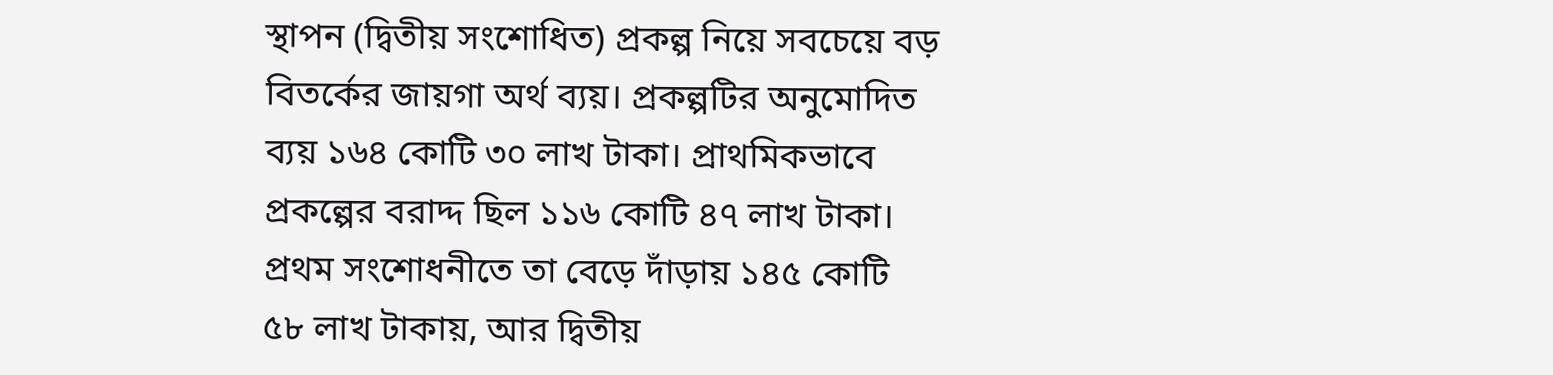স্থাপন (দ্বিতীয় সংশোধিত) প্রকল্প নিয়ে সবচেয়ে বড় বিতর্কের জায়গা অর্থ ব্যয়। প্রকল্পটির অনুমোদিত ব্যয় ১৬৪ কোটি ৩০ লাখ টাকা। প্রাথমিকভাবে প্রকল্পের বরাদ্দ ছিল ১১৬ কোটি ৪৭ লাখ টাকা। প্রথম সংশোধনীতে তা বেড়ে দাঁড়ায় ১৪৫ কোটি ৫৮ লাখ টাকায়, আর দ্বিতীয়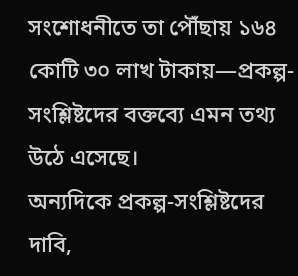সংশোধনীতে তা পৌঁছায় ১৬৪ কোটি ৩০ লাখ টাকায়—প্রকল্প-সংশ্লিষ্টদের বক্তব্যে এমন তথ্য উঠে এসেছে।
অন্যদিকে প্রকল্প-সংশ্লিষ্টদের দাবি,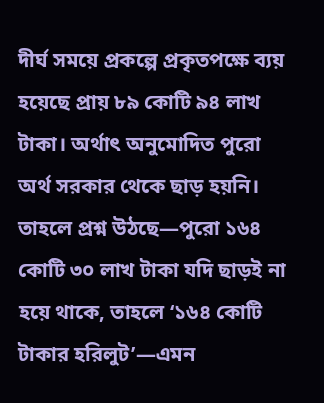দীর্ঘ সময়ে প্রকল্পে প্রকৃতপক্ষে ব্যয় হয়েছে প্রায় ৮৯ কোটি ৯৪ লাখ টাকা। অর্থাৎ অনুমোদিত পুরো অর্থ সরকার থেকে ছাড় হয়নি। তাহলে প্রশ্ন উঠছে—পুরো ১৬৪ কোটি ৩০ লাখ টাকা যদি ছাড়ই না হয়ে থাকে, তাহলে ‘১৬৪ কোটি টাকার হরিলুট’—এমন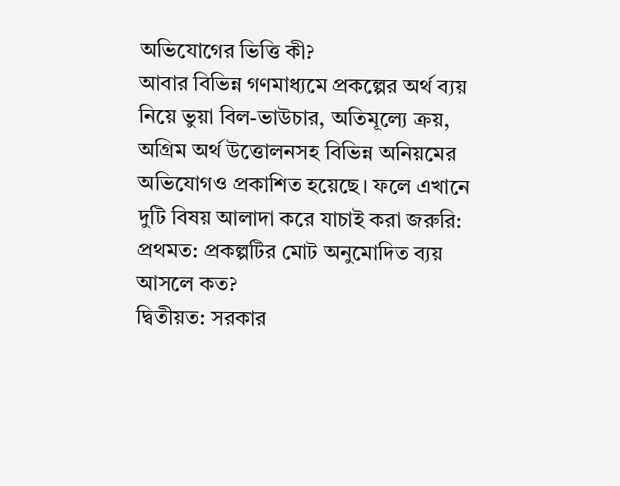অভিযোগের ভিত্তি কী?
আবার বিভিন্ন গণমাধ্যমে প্রকল্পের অর্থ ব্যয় নিয়ে ভুয়া বিল-ভাউচার, অতিমূল্যে ক্রয়, অগ্রিম অর্থ উত্তোলনসহ বিভিন্ন অনিয়মের অভিযোগও প্রকাশিত হয়েছে। ফলে এখানে দুটি বিষয় আলাদা করে যাচাই করা জরুরি:
প্রথমত: প্রকল্পটির মোট অনুমোদিত ব্যয় আসলে কত?
দ্বিতীয়ত: সরকার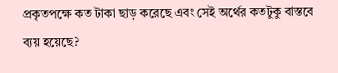প্রকৃতপক্ষে কত টাকা ছাড় করেছে এবং সেই অর্থের কতটুকু বাস্তবে ব্যয় হয়েছে?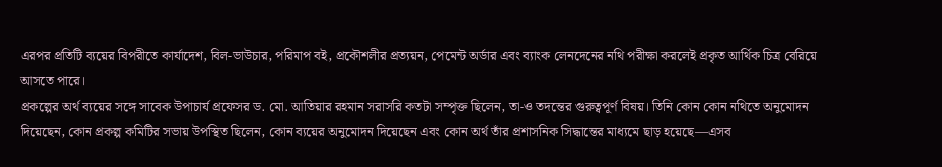এরপর প্রতিটি ব্যয়ের বিপরীতে কার্যাদেশ, বিল-ভাউচার, পরিমাপ বই, প্রকৌশলীর প্রত্যয়ন, পেমেন্ট অর্ডার এবং ব্যাংক লেনদেনের নথি পরীক্ষা করলেই প্রকৃত আর্থিক চিত্র বেরিয়ে আসতে পারে।
প্রকল্পের অর্থ ব্যয়ের সঙ্গে সাবেক উপাচার্য প্রফেসর ড. মো. আতিয়ার রহমান সরাসরি কতটা সম্পৃক্ত ছিলেন, তা-ও তদন্তের গুরুত্বপূর্ণ বিষয়। তিনি কোন কোন নথিতে অনুমোদন দিয়েছেন, কোন প্রকল্প কমিটির সভায় উপস্থিত ছিলেন, কোন ব্যয়ের অনুমোদন দিয়েছেন এবং কোন অর্থ তাঁর প্রশাসনিক সিদ্ধান্তের মাধ্যমে ছাড় হয়েছে—এসব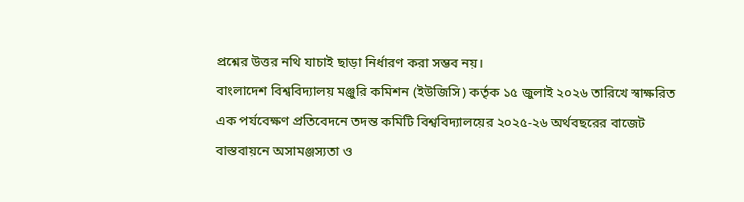প্রশ্নের উত্তর নথি যাচাই ছাড়া নির্ধারণ করা সম্ভব নয়।
বাংলাদেশ বিশ্ববিদ্যালয় মঞ্জুরি কমিশন (ইউজিসি) কর্তৃক ১৫ জুলাই ২০২৬ তারিখে স্বাক্ষরিত এক পর্যবেক্ষণ প্রতিবেদনে তদন্ত কমিটি বিশ্ববিদ্যালয়ের ২০২৫-২৬ অর্থবছরের বাজেট বাস্তবায়নে অসামঞ্জস্যতা ও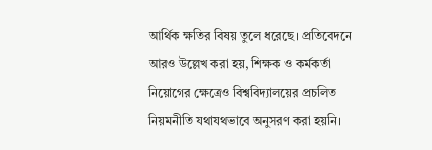আর্থিক ক্ষতির বিষয় তুলে ধরেছে। প্রতিবেদনে আরও উল্লেখ করা হয়, শিক্ষক ও কর্মকর্তা নিয়োগের ক্ষেত্রেও বিশ্ববিদ্যালয়ের প্রচলিত নিয়মনীতি যথাযথভাবে অনুসরণ করা হয়নি।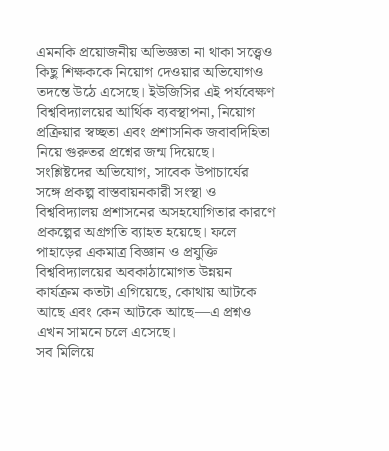এমনকি প্রয়োজনীয় অভিজ্ঞতা না থাকা সত্ত্বেও কিছু শিক্ষককে নিয়োগ দেওয়ার অভিযোগও তদন্তে উঠে এসেছে। ইউজিসির এই পর্যবেক্ষণ বিশ্ববিদ্যালয়ের আর্থিক ব্যবস্থাপনা, নিয়োগ প্রক্রিয়ার স্বচ্ছতা এবং প্রশাসনিক জবাবদিহিতা নিয়ে গুরুতর প্রশ্নের জন্ম দিয়েছে।
সংশ্লিষ্টদের অভিযোগ, সাবেক উপাচার্যের সঙ্গে প্রকল্প বাস্তবায়নকারী সংস্থা ও বিশ্ববিদ্যালয় প্রশাসনের অসহযোগিতার কারণে প্রকল্পের অগ্রগতি ব্যাহত হয়েছে। ফলে পাহাড়ের একমাত্র বিজ্ঞান ও প্রযুক্তি বিশ্ববিদ্যালয়ের অবকাঠামোগত উন্নয়ন কার্যক্রম কতটা এগিয়েছে, কোথায় আটকে আছে এবং কেন আটকে আছে—এ প্রশ্নও এখন সামনে চলে এসেছে।
সব মিলিয়ে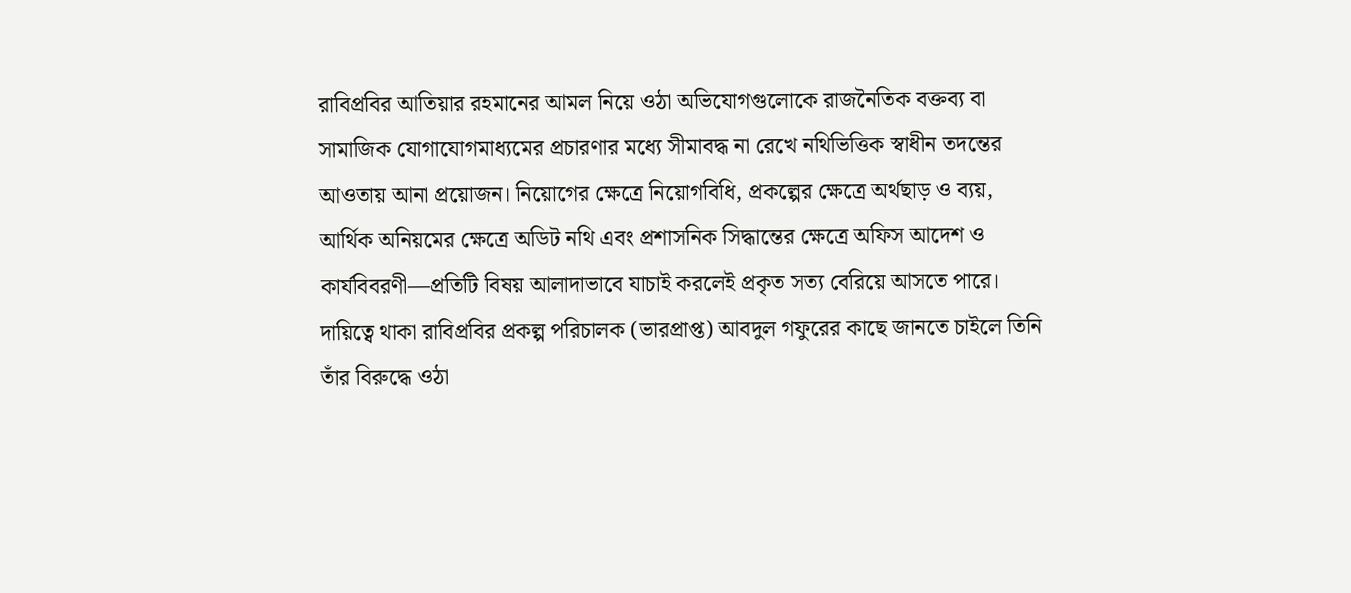রাবিপ্রবির আতিয়ার রহমানের আমল নিয়ে ওঠা অভিযোগগুলোকে রাজনৈতিক বক্তব্য বা সামাজিক যোগাযোগমাধ্যমের প্রচারণার মধ্যে সীমাবদ্ধ না রেখে নথিভিত্তিক স্বাধীন তদন্তের আওতায় আনা প্রয়োজন। নিয়োগের ক্ষেত্রে নিয়োগবিধি, প্রকল্পের ক্ষেত্রে অর্থছাড় ও ব্যয়, আর্থিক অনিয়মের ক্ষেত্রে অডিট নথি এবং প্রশাসনিক সিদ্ধান্তের ক্ষেত্রে অফিস আদেশ ও কার্যবিবরণী—প্রতিটি বিষয় আলাদাভাবে যাচাই করলেই প্রকৃত সত্য বেরিয়ে আসতে পারে।
দায়িত্বে থাকা রাবিপ্রবির প্রকল্প পরিচালক (ভারপ্রাপ্ত) আবদুল গফুরের কাছে জানতে চাইলে তিনি তাঁর বিরুদ্ধে ওঠা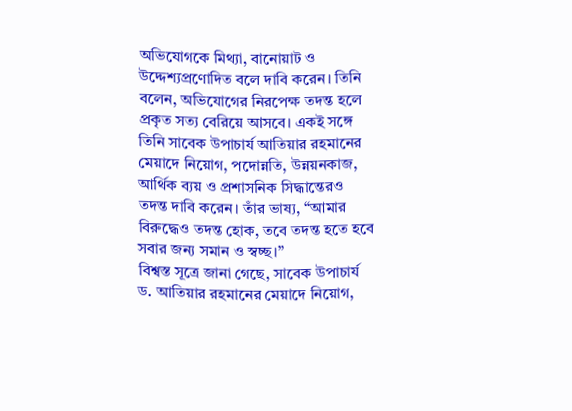অভিযোগকে মিথ্যা, বানোয়াট ও উদ্দেশ্যপ্রণোদিত বলে দাবি করেন। তিনি বলেন, অভিযোগের নিরপেক্ষ তদন্ত হলে প্রকৃত সত্য বেরিয়ে আসবে। একই সঙ্গে তিনি সাবেক উপাচার্য আতিয়ার রহমানের মেয়াদে নিয়োগ, পদোন্নতি, উন্নয়নকাজ, আর্থিক ব্যয় ও প্রশাসনিক সিদ্ধান্তেরও তদন্ত দাবি করেন। তাঁর ভাষ্য, “আমার বিরুদ্ধেও তদন্ত হোক, তবে তদন্ত হতে হবে সবার জন্য সমান ও স্বচ্ছ।”
বিশ্বস্ত সূত্রে জানা গেছে, সাবেক উপাচার্য ড. আতিয়ার রহমানের মেয়াদে নিয়োগ,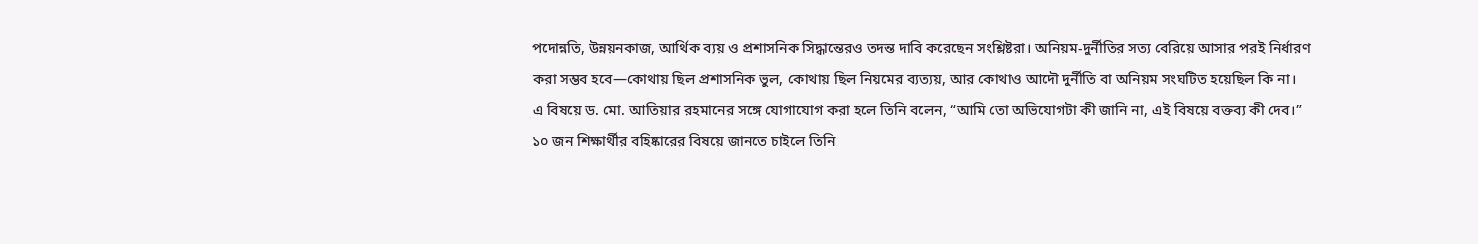পদোন্নতি, উন্নয়নকাজ, আর্থিক ব্যয় ও প্রশাসনিক সিদ্ধান্তেরও তদন্ত দাবি করেছেন সংশ্লিষ্টরা। অনিয়ম-দুর্নীতির সত্য বেরিয়ে আসার পরই নির্ধারণ করা সম্ভব হবে—কোথায় ছিল প্রশাসনিক ভুল, কোথায় ছিল নিয়মের ব্যত্যয়, আর কোথাও আদৌ দুর্নীতি বা অনিয়ম সংঘটিত হয়েছিল কি না।
এ বিষয়ে ড. মো. আতিয়ার রহমানের সঙ্গে যোগাযোগ করা হলে তিনি বলেন, “আমি তো অভিযোগটা কী জানি না, এই বিষয়ে বক্তব্য কী দেব।”
১০ জন শিক্ষার্থীর বহিষ্কারের বিষয়ে জানতে চাইলে তিনি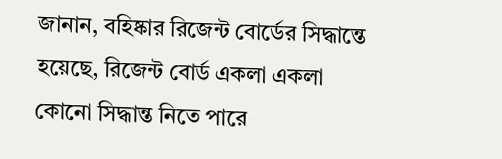জানান, বহিষ্কার রিজেন্ট বোর্ডের সিদ্ধান্তে হয়েছে, রিজেন্ট বোর্ড একলা একলা কোনো সিদ্ধান্ত নিতে পারে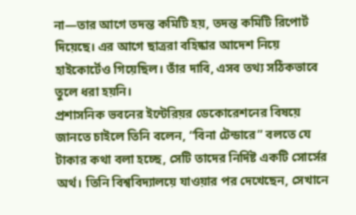না—তার আগে তদন্ত কমিটি হয়, তদন্ত কমিটি রিপোর্ট দিয়েছে। এর আগে ছাত্ররা বহিষ্কার আদেশ নিয়ে হাইকোর্টেও গিয়েছিল। তাঁর দাবি, এসব তথ্য সঠিকভাবে তুলে ধরা হয়নি।
প্রশাসনিক ভবনের ইন্টেরিয়র ডেকোরেশনের বিষয়ে জানতে চাইলে তিনি বলেন, “বিনা টেন্ডারে” বলতে যে টাকার কথা বলা হচ্ছে, সেটি তাদের নির্দিষ্ট একটি সোর্সের অর্থ। তিনি বিশ্ববিদ্যালয়ে যাওয়ার পর দেখেছেন, সেখানে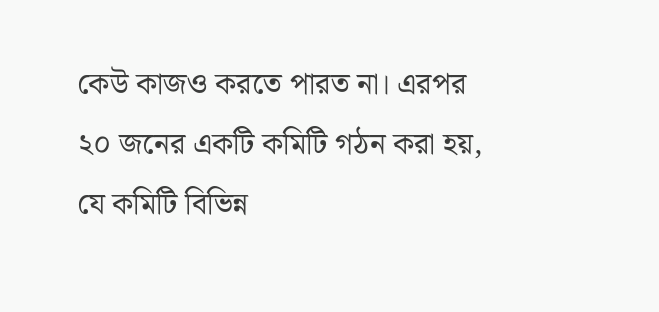কেউ কাজও করতে পারত না। এরপর ২০ জনের একটি কমিটি গঠন করা হয়, যে কমিটি বিভিন্ন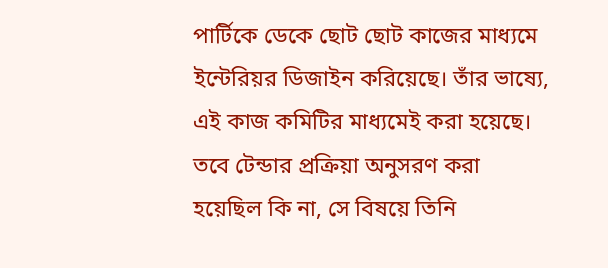পার্টিকে ডেকে ছোট ছোট কাজের মাধ্যমে ইন্টেরিয়র ডিজাইন করিয়েছে। তাঁর ভাষ্যে, এই কাজ কমিটির মাধ্যমেই করা হয়েছে। তবে টেন্ডার প্রক্রিয়া অনুসরণ করা হয়েছিল কি না, সে বিষয়ে তিনি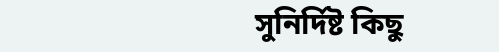সুনির্দিষ্ট কিছু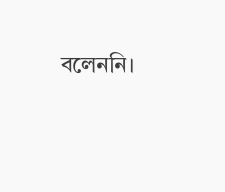বলেননি।